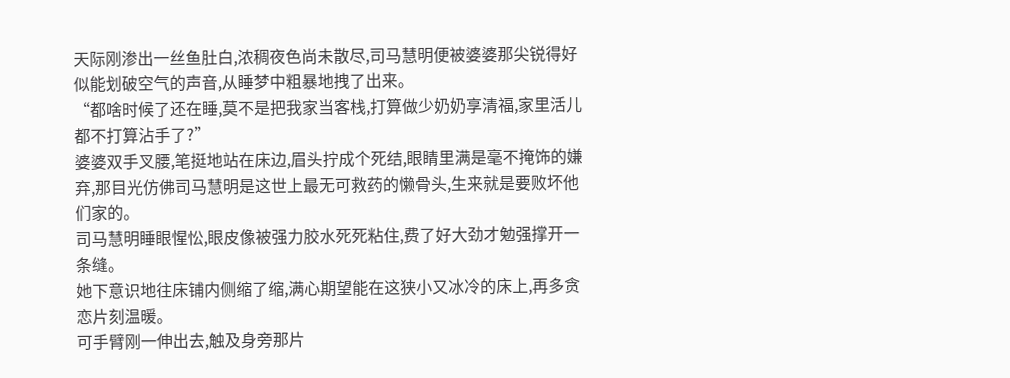天际刚渗出一丝鱼肚白,浓稠夜色尚未散尽,司马慧明便被婆婆那尖锐得好似能划破空气的声音,从睡梦中粗暴地拽了出来。
“都啥时候了还在睡,莫不是把我家当客栈,打算做少奶奶享清福,家里活儿都不打算沾手了?”
婆婆双手叉腰,笔挺地站在床边,眉头拧成个死结,眼睛里满是毫不掩饰的嫌弃,那目光仿佛司马慧明是这世上最无可救药的懒骨头,生来就是要败坏他们家的。
司马慧明睡眼惺忪,眼皮像被强力胶水死死粘住,费了好大劲才勉强撑开一条缝。
她下意识地往床铺内侧缩了缩,满心期望能在这狭小又冰冷的床上,再多贪恋片刻温暖。
可手臂刚一伸出去,触及身旁那片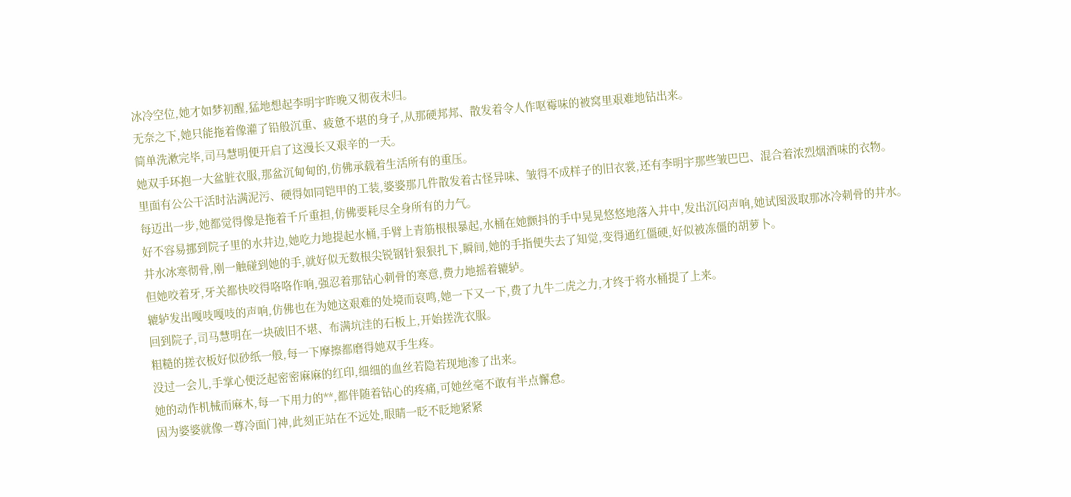冰冷空位,她才如梦初醒,猛地想起李明宇昨晚又彻夜未归。
无奈之下,她只能拖着像灌了铅般沉重、疲惫不堪的身子,从那硬邦邦、散发着令人作呕霉味的被窝里艰难地钻出来。
简单洗漱完毕,司马慧明便开启了这漫长又艰辛的一天。
她双手环抱一大盆脏衣服,那盆沉甸甸的,仿佛承载着生活所有的重压。
里面有公公干活时沾满泥污、硬得如同铠甲的工装,婆婆那几件散发着古怪异味、皱得不成样子的旧衣裳,还有李明宇那些皱巴巴、混合着浓烈烟酒味的衣物。
每迈出一步,她都觉得像是拖着千斤重担,仿佛要耗尽全身所有的力气。
好不容易挪到院子里的水井边,她吃力地提起水桶,手臂上青筋根根暴起,水桶在她颤抖的手中晃晃悠悠地落入井中,发出沉闷声响,她试图汲取那冰冷刺骨的井水。
井水冰寒彻骨,刚一触碰到她的手,就好似无数根尖锐钢针狠狠扎下,瞬间,她的手指便失去了知觉,变得通红僵硬,好似被冻僵的胡萝卜。
但她咬着牙,牙关都快咬得咯咯作响,强忍着那钻心刺骨的寒意,费力地摇着辘轳。
辘轳发出嘎吱嘎吱的声响,仿佛也在为她这艰难的处境而哀鸣,她一下又一下,费了九牛二虎之力,才终于将水桶提了上来。
回到院子,司马慧明在一块破旧不堪、布满坑洼的石板上,开始搓洗衣服。
粗糙的搓衣板好似砂纸一般,每一下摩擦都磨得她双手生疼。
没过一会儿,手掌心便泛起密密麻麻的红印,细细的血丝若隐若现地渗了出来。
她的动作机械而麻木,每一下用力的**,都伴随着钻心的疼痛,可她丝毫不敢有半点懈怠。
因为婆婆就像一尊冷面门神,此刻正站在不远处,眼睛一眨不眨地紧紧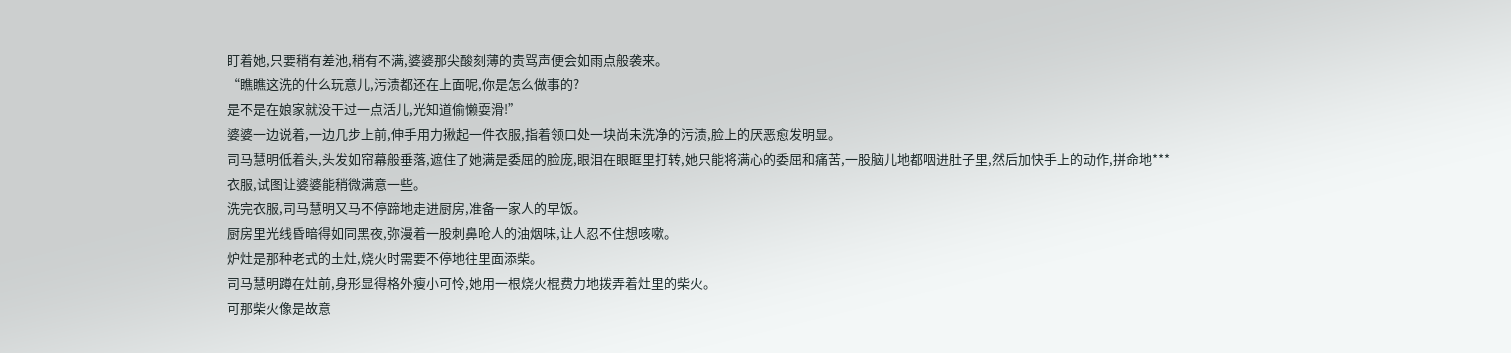盯着她,只要稍有差池,稍有不满,婆婆那尖酸刻薄的责骂声便会如雨点般袭来。
“瞧瞧这洗的什么玩意儿,污渍都还在上面呢,你是怎么做事的?
是不是在娘家就没干过一点活儿,光知道偷懒耍滑!”
婆婆一边说着,一边几步上前,伸手用力揪起一件衣服,指着领口处一块尚未洗净的污渍,脸上的厌恶愈发明显。
司马慧明低着头,头发如帘幕般垂落,遮住了她满是委屈的脸庞,眼泪在眼眶里打转,她只能将满心的委屈和痛苦,一股脑儿地都咽进肚子里,然后加快手上的动作,拼命地***衣服,试图让婆婆能稍微满意一些。
洗完衣服,司马慧明又马不停蹄地走进厨房,准备一家人的早饭。
厨房里光线昏暗得如同黑夜,弥漫着一股刺鼻呛人的油烟味,让人忍不住想咳嗽。
炉灶是那种老式的土灶,烧火时需要不停地往里面添柴。
司马慧明蹲在灶前,身形显得格外瘦小可怜,她用一根烧火棍费力地拨弄着灶里的柴火。
可那柴火像是故意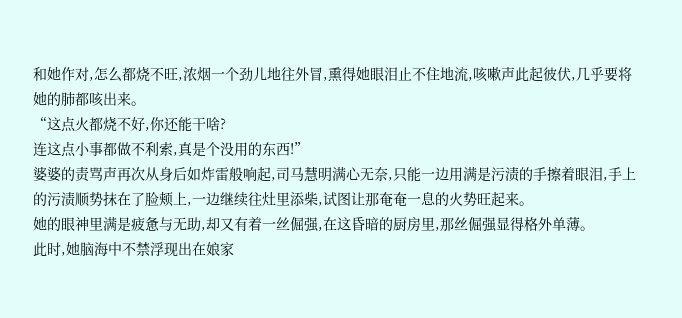和她作对,怎么都烧不旺,浓烟一个劲儿地往外冒,熏得她眼泪止不住地流,咳嗽声此起彼伏,几乎要将她的肺都咳出来。
“这点火都烧不好,你还能干啥?
连这点小事都做不利索,真是个没用的东西!”
婆婆的责骂声再次从身后如炸雷般响起,司马慧明满心无奈,只能一边用满是污渍的手擦着眼泪,手上的污渍顺势抹在了脸颊上,一边继续往灶里添柴,试图让那奄奄一息的火势旺起来。
她的眼神里满是疲惫与无助,却又有着一丝倔强,在这昏暗的厨房里,那丝倔强显得格外单薄。
此时,她脑海中不禁浮现出在娘家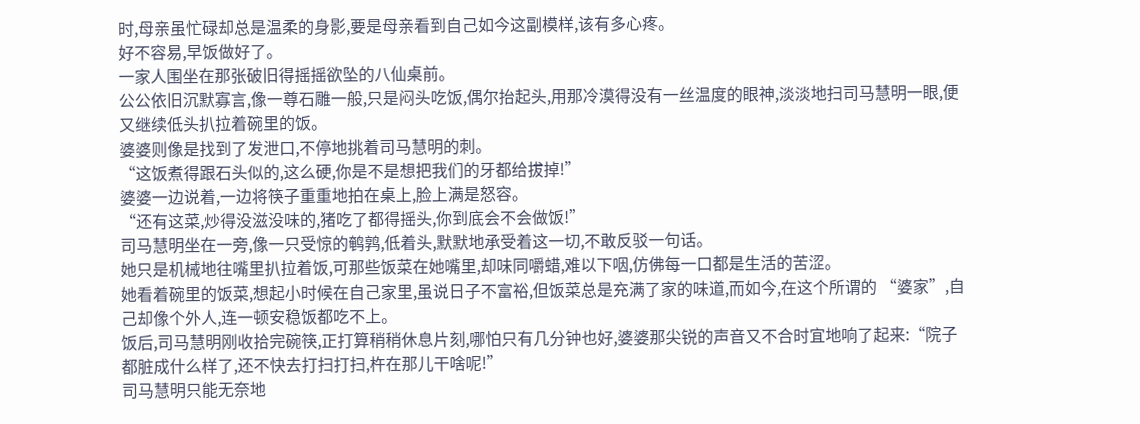时,母亲虽忙碌却总是温柔的身影,要是母亲看到自己如今这副模样,该有多心疼。
好不容易,早饭做好了。
一家人围坐在那张破旧得摇摇欲坠的八仙桌前。
公公依旧沉默寡言,像一尊石雕一般,只是闷头吃饭,偶尔抬起头,用那冷漠得没有一丝温度的眼神,淡淡地扫司马慧明一眼,便又继续低头扒拉着碗里的饭。
婆婆则像是找到了发泄口,不停地挑着司马慧明的刺。
“这饭煮得跟石头似的,这么硬,你是不是想把我们的牙都给拔掉!”
婆婆一边说着,一边将筷子重重地拍在桌上,脸上满是怒容。
“还有这菜,炒得没滋没味的,猪吃了都得摇头,你到底会不会做饭!”
司马慧明坐在一旁,像一只受惊的鹌鹑,低着头,默默地承受着这一切,不敢反驳一句话。
她只是机械地往嘴里扒拉着饭,可那些饭菜在她嘴里,却味同嚼蜡,难以下咽,仿佛每一口都是生活的苦涩。
她看着碗里的饭菜,想起小时候在自己家里,虽说日子不富裕,但饭菜总是充满了家的味道,而如今,在这个所谓的 “婆家”,自己却像个外人,连一顿安稳饭都吃不上。
饭后,司马慧明刚收拾完碗筷,正打算稍稍休息片刻,哪怕只有几分钟也好,婆婆那尖锐的声音又不合时宜地响了起来:“院子都脏成什么样了,还不快去打扫打扫,杵在那儿干啥呢!”
司马慧明只能无奈地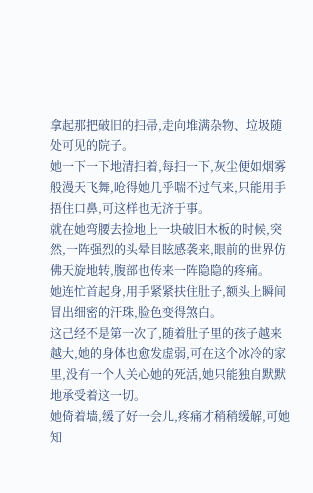拿起那把破旧的扫帚,走向堆满杂物、垃圾随处可见的院子。
她一下一下地清扫着,每扫一下,灰尘便如烟雾般漫天飞舞,呛得她几乎喘不过气来,只能用手捂住口鼻,可这样也无济于事。
就在她弯腰去捡地上一块破旧木板的时候,突然,一阵强烈的头晕目眩感袭来,眼前的世界仿佛天旋地转,腹部也传来一阵隐隐的疼痛。
她连忙首起身,用手紧紧扶住肚子,额头上瞬间冒出细密的汗珠,脸色变得煞白。
这己经不是第一次了,随着肚子里的孩子越来越大,她的身体也愈发虚弱,可在这个冰冷的家里,没有一个人关心她的死活,她只能独自默默地承受着这一切。
她倚着墙,缓了好一会儿,疼痛才稍稍缓解,可她知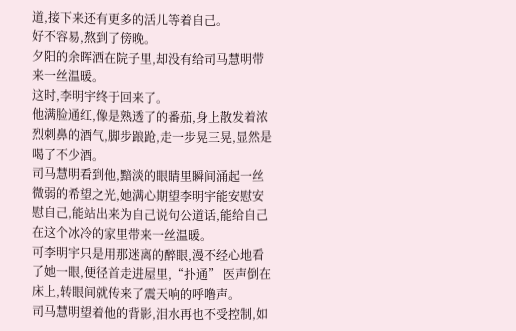道,接下来还有更多的活儿等着自己。
好不容易,熬到了傍晚。
夕阳的余晖洒在院子里,却没有给司马慧明带来一丝温暖。
这时,李明宇终于回来了。
他满脸通红,像是熟透了的番茄,身上散发着浓烈刺鼻的酒气,脚步踉跄,走一步晃三晃,显然是喝了不少酒。
司马慧明看到他,黯淡的眼睛里瞬间涌起一丝微弱的希望之光,她满心期望李明宇能安慰安慰自己,能站出来为自己说句公道话,能给自己在这个冰冷的家里带来一丝温暖。
可李明宇只是用那迷离的醉眼,漫不经心地看了她一眼,便径首走进屋里,“扑通” 医声倒在床上,转眼间就传来了震天响的呼噜声。
司马慧明望着他的背影,泪水再也不受控制,如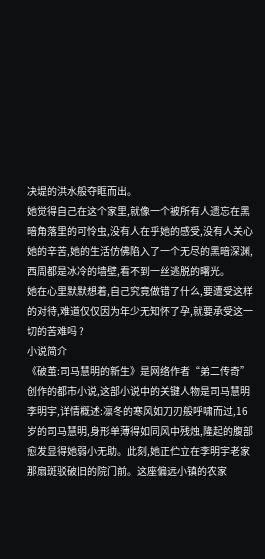决堤的洪水般夺眶而出。
她觉得自己在这个家里,就像一个被所有人遗忘在黑暗角落里的可怜虫,没有人在乎她的感受,没有人关心她的辛苦,她的生活仿佛陷入了一个无尽的黑暗深渊,西周都是冰冷的墙壁,看不到一丝逃脱的曙光。
她在心里默默想着,自己究竟做错了什么,要遭受这样的对待,难道仅仅因为年少无知怀了孕,就要承受这一切的苦难吗 ?
小说简介
《破茧:司马慧明的新生》是网络作者“弟二传奇”创作的都市小说,这部小说中的关键人物是司马慧明李明宇,详情概述:凛冬的寒风如刀刃般呼啸而过,16 岁的司马慧明,身形单薄得如同风中残烛,隆起的腹部愈发显得她弱小无助。此刻,她正伫立在李明宇老家那扇斑驳破旧的院门前。这座偏远小镇的农家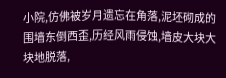小院,仿佛被岁月遗忘在角落,泥坯砌成的围墙东倒西歪,历经风雨侵蚀,墙皮大块大块地脱落,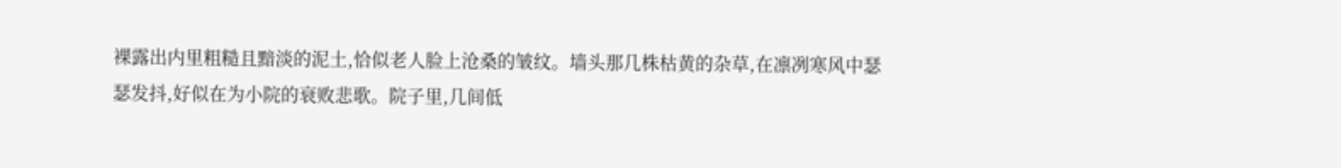裸露出内里粗糙且黯淡的泥土,恰似老人脸上沧桑的皱纹。墙头那几株枯黄的杂草,在凛冽寒风中瑟瑟发抖,好似在为小院的衰败悲歌。院子里,几间低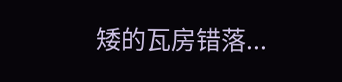矮的瓦房错落...